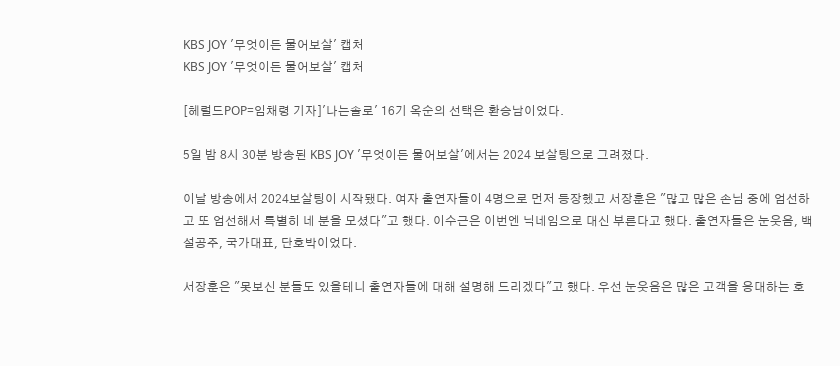KBS JOY '무엇이든 물어보살' 캡처
KBS JOY '무엇이든 물어보살' 캡처

[헤럴드POP=임채령 기자]'나는솔로' 16기 옥순의 선택은 환승남이었다.

5일 밤 8시 30분 방송된 KBS JOY '무엇이든 물어보살'에서는 2024 보살팅으로 그려졌다.

이날 방송에서 2024보살팅이 시작됐다. 여자 출연자들이 4명으로 먼저 등장헸고 서장훈은 "많고 많은 손님 중에 엄선하고 또 엄선해서 특별히 네 분을 모셨다"고 했다. 이수근은 이번엔 닉네임으로 대신 부른다고 했다. 출연자들은 눈웃음, 백설공주, 국가대표, 단호박이었다.

서장훈은 "못보신 분들도 있을테니 출연자들에 대해 설명해 드리겠다"고 했다. 우선 눈웃음은 많은 고객을 응대하는 호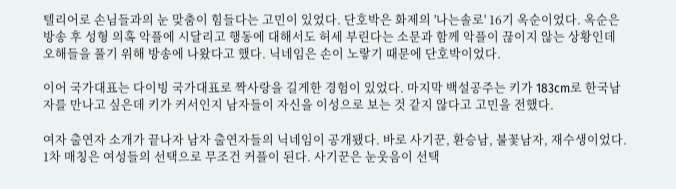텔리어로 손님들과의 눈 맞춤이 힘들다는 고민이 있었다. 단호박은 화제의 '나는솔로' 16기 옥순이었다. 옥순은 방송 후 성형 의혹 악플에 시달리고 행동에 대해서도 허세 부린다는 소문과 함께 악플이 끊이지 않는 상황인데 오해들을 풀기 위해 방송에 나왔다고 했다. 닉네임은 손이 노랗기 때문에 단호박이었다.

이어 국가대표는 다이빙 국가대표로 짝사랑을 길게한 경험이 있었다. 마지막 백설공주는 키가 183cm로 한국남자를 만나고 싶은데 키가 커서인지 남자들이 자신을 이성으로 보는 것 같지 않다고 고민을 전했다.

여자 출연자 소개가 끝나자 남자 출연자들의 닉네임이 공개됐다. 바로 사기꾼, 환승남, 불꽃남자, 재수생이었다. 1차 매칭은 여성들의 선택으로 무조건 커플이 된다. 사기꾼은 눈웃음이 선택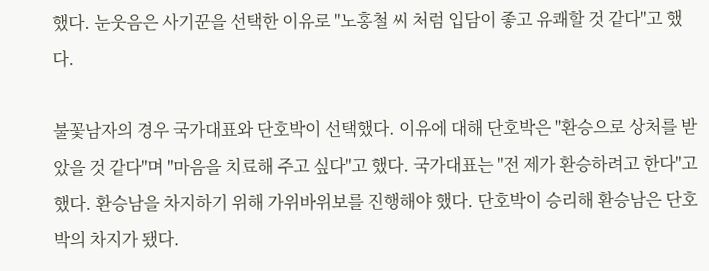했다. 눈웃음은 사기꾼을 선택한 이유로 "노홍철 씨 처럼 입담이 좋고 유쾌할 것 같다"고 했다.

불꽃남자의 경우 국가대표와 단호박이 선택했다. 이유에 대해 단호박은 "환승으로 상처를 받았을 것 같다"며 "마음을 치료해 주고 싶다"고 했다. 국가대표는 "전 제가 환승하려고 한다"고 했다. 환승남을 차지하기 위해 가위바위보를 진행해야 했다. 단호박이 승리해 환승남은 단호박의 차지가 됐다.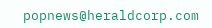popnews@heraldcorp.com